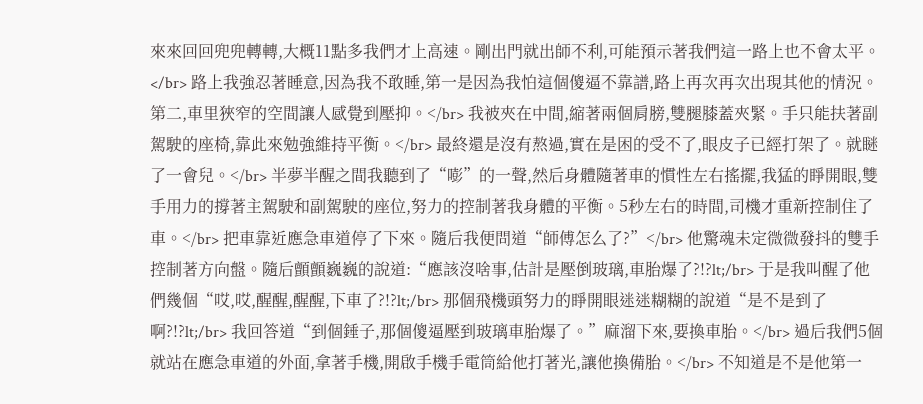來來回回兜兜轉轉,大概11點多我們才上高速。剛出門就出師不利,可能預示著我們這一路上也不會太平。</br> 路上我強忍著睡意,因為我不敢睡,第一是因為我怕這個傻逼不靠譜,路上再次再次出現其他的情況。第二,車里狹窄的空間讓人感覺到壓抑。</br> 我被夾在中間,縮著兩個肩膀,雙腿膝蓋夾緊。手只能扶著副駕駛的座椅,靠此來勉強維持平衡。</br> 最終還是沒有熬過,實在是困的受不了,眼皮子已經打架了。就瞇了一會兒。</br> 半夢半醒之間我聽到了“嘭”的一聲,然后身體隨著車的慣性左右搖擺,我猛的睜開眼,雙手用力的撐著主駕駛和副駕駛的座位,努力的控制著我身體的平衡。5秒左右的時間,司機才重新控制住了車。</br> 把車靠近應急車道停了下來。隨后我便問道“師傅怎么了?”</br> 他驚魂未定微微發抖的雙手控制著方向盤。隨后顫顫巍巍的說道:“應該沒啥事,估計是壓倒玻璃,車胎爆了?!?lt;/br> 于是我叫醒了他們幾個“哎,哎,醒醒,醒醒,下車了?!?lt;/br> 那個飛機頭努力的睜開眼迷迷糊糊的說道“是不是到了啊?!?lt;/br> 我回答道“到個錘子,那個傻逼壓到玻璃車胎爆了。”麻溜下來,要換車胎。</br> 過后我們5個就站在應急車道的外面,拿著手機,開啟手機手電筒給他打著光,讓他換備胎。</br> 不知道是不是他第一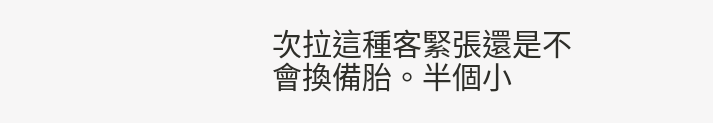次拉這種客緊張還是不會換備胎。半個小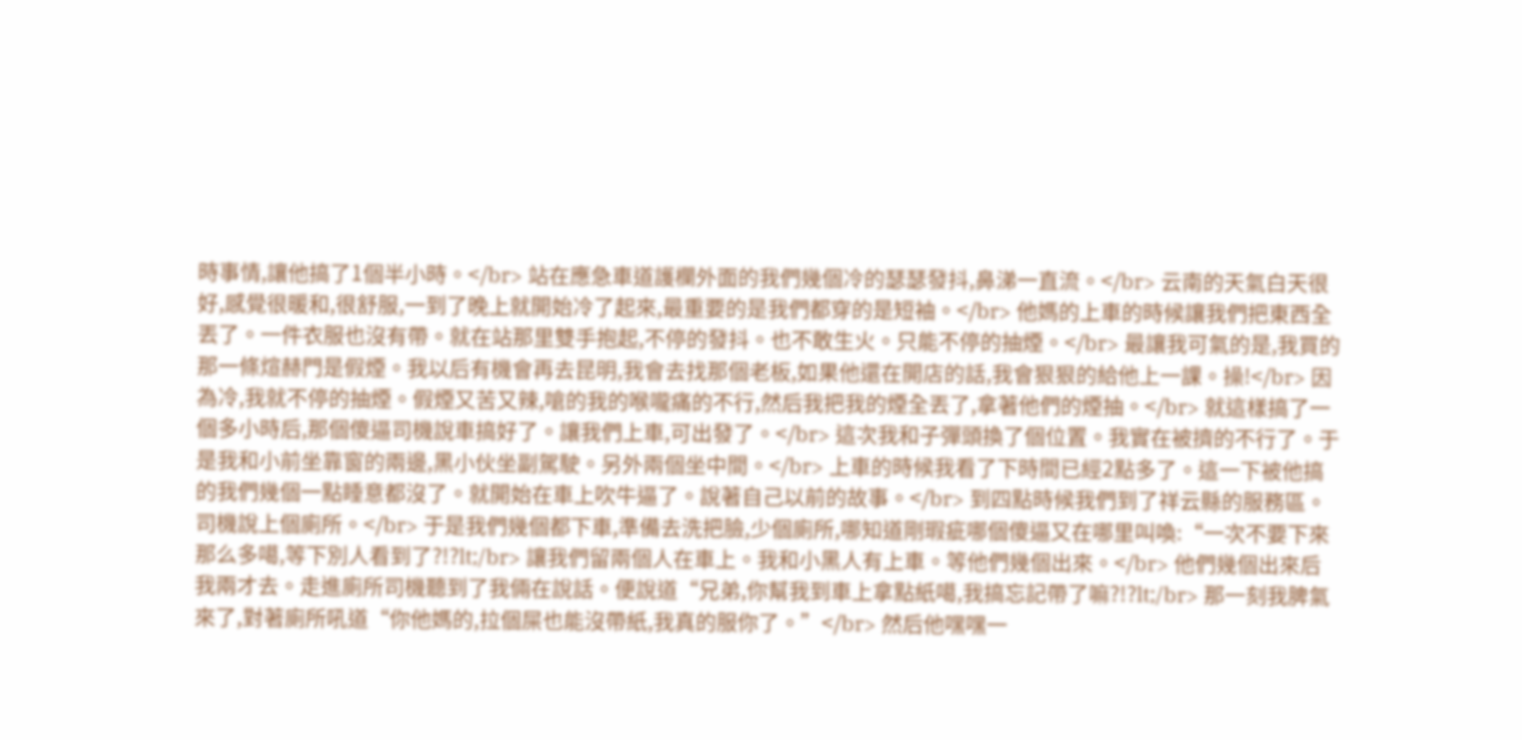時事情,讓他搞了1個半小時。</br> 站在應急車道護欄外面的我們幾個冷的瑟瑟發抖,鼻涕一直流。</br> 云南的天氣白天很好,感覺很暖和,很舒服,一到了晚上就開始冷了起來,最重要的是我們都穿的是短袖。</br> 他媽的上車的時候讓我們把東西全丟了。一件衣服也沒有帶。就在站那里雙手抱起,不停的發抖。也不敢生火。只能不停的抽煙。</br> 最讓我可氣的是,我買的那一條煊赫門是假煙。我以后有機會再去昆明,我會去找那個老板,如果他還在開店的話,我會狠狠的給他上一課。操!</br> 因為冷,我就不停的抽煙。假煙又苦又辣,嗆的我的喉嚨痛的不行,然后我把我的煙全丟了,拿著他們的煙抽。</br> 就這樣搞了一個多小時后,那個傻逼司機說車搞好了。讓我們上車,可出發了。</br> 這次我和子彈頭換了個位置。我實在被擠的不行了。于是我和小前坐靠窗的兩邊,黑小伙坐副駕駛。另外兩個坐中間。</br> 上車的時候我看了下時間已經2點多了。這一下被他搞的我們幾個一點睡意都沒了。就開始在車上吹牛逼了。說著自己以前的故事。</br> 到四點時候我們到了祥云縣的服務區。司機說上個廁所。</br> 于是我們幾個都下車,準備去洗把臉,少個廁所,哪知道剛瑕疵哪個傻逼又在哪里叫喚:“一次不要下來那么多噶,等下別人看到了?!?lt;/br> 讓我們留兩個人在車上。我和小黑人有上車。等他們幾個出來。</br> 他們幾個出來后我兩才去。走進廁所司機聽到了我倆在說話。便說道“兄弟,你幫我到車上拿點紙噶,我搞忘記帶了嘛?!?lt;/br> 那一刻我脾氣來了,對著廁所吼道“你他媽的,拉個屎也能沒帶紙,我真的服你了。”</br> 然后他嘿嘿一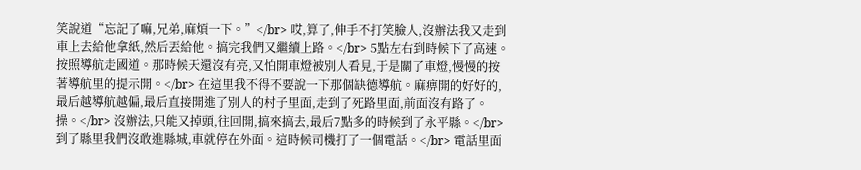笑說道“忘記了嘛,兄弟,麻煩一下。”</br> 哎,算了,伸手不打笑臉人,沒辦法我又走到車上去給他拿紙,然后丟給他。搞完我們又繼續上路。</br> 5點左右到時候下了高速。按照導航走國道。那時候天還沒有亮,又怕開車燈被別人看見,于是關了車燈,慢慢的按著導航里的提示開。</br> 在這里我不得不要說一下那個缺德導航。麻痹開的好好的,最后越導航越偏,最后直接開進了別人的村子里面,走到了死路里面,前面沒有路了。操。</br> 沒辦法,只能又掉頭,往回開,搞來搞去,最后7點多的時候到了永平縣。</br> 到了縣里我們沒敢進縣城,車就停在外面。這時候司機打了一個電話。</br> 電話里面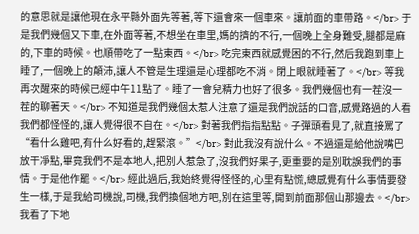的意思就是讓他現在永平縣外面先等著,等下還會來一個車來。讓前面的車帶路。</br> 于是我們幾個又下車,在外面等著,不想坐在車里,媽的擠的不行,一個晚上全身難受,腿都是麻的,下車的時候。也順帶吃了一點東西。</br> 吃完東西就感覺困的不行,然后我跑到車上睡了,一個晚上的顛沛,讓人不管是生理還是心理都吃不消。閉上眼就睡著了。</br> 等我再次醒來的時候已經中午11點了。睡了一會兒精力也好了很多。我們幾個也有一茬沒一茬的聊著天。</br> 不知道是我們幾個太惹人注意了還是我們說話的口音,感覺路過的人看我們都怪怪的,讓人覺得很不自在。</br> 對著我們指指點點。子彈頭看見了,就直接罵了“看什么雞吧,有什么好看的,趕緊滾。”</br> 對此我沒有說什么。不過還是給他說嘴巴放干凈點,畢竟我們不是本地人,把別人惹急了,沒我們好果子,更重要的是別耽誤我們的事情。于是他作罷。</br> 經此過后,我始終覺得怪怪的,心里有點慌,總感覺有什么事情要發生一樣,于是我給司機說,司機,我們換個地方吧,別在這里等,開到前面那個山那邊去。</br> 我看了下地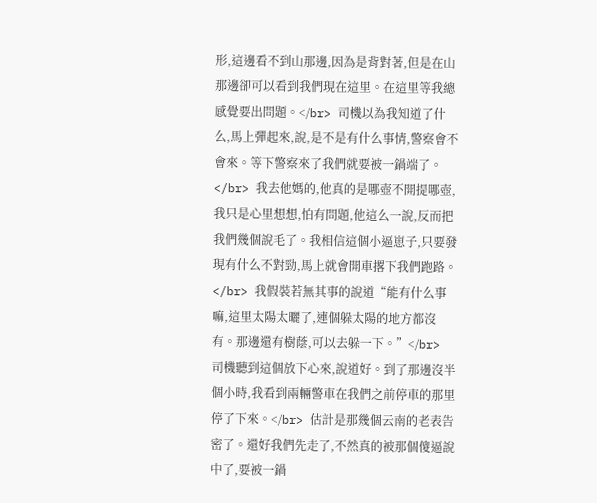形,這邊看不到山那邊,因為是背對著,但是在山那邊卻可以看到我們現在這里。在這里等我總感覺要出問題。</br> 司機以為我知道了什么,馬上彈起來,說,是不是有什么事情,警察會不會來。等下警察來了我們就要被一鍋端了。</br> 我去他媽的,他真的是哪壺不開提哪壺,我只是心里想想,怕有問題,他這么一說,反而把我們幾個說毛了。我相信這個小逼崽子,只要發現有什么不對勁,馬上就會開車撂下我們跑路。</br> 我假裝若無其事的說道“能有什么事嘛,這里太陽太曬了,連個躲太陽的地方都沒有。那邊還有樹蔭,可以去躲一下。”</br> 司機聽到這個放下心來,說道好。到了那邊沒半個小時,我看到兩輛警車在我們之前停車的那里停了下來。</br> 估計是那幾個云南的老表告密了。還好我們先走了,不然真的被那個傻逼說中了,要被一鍋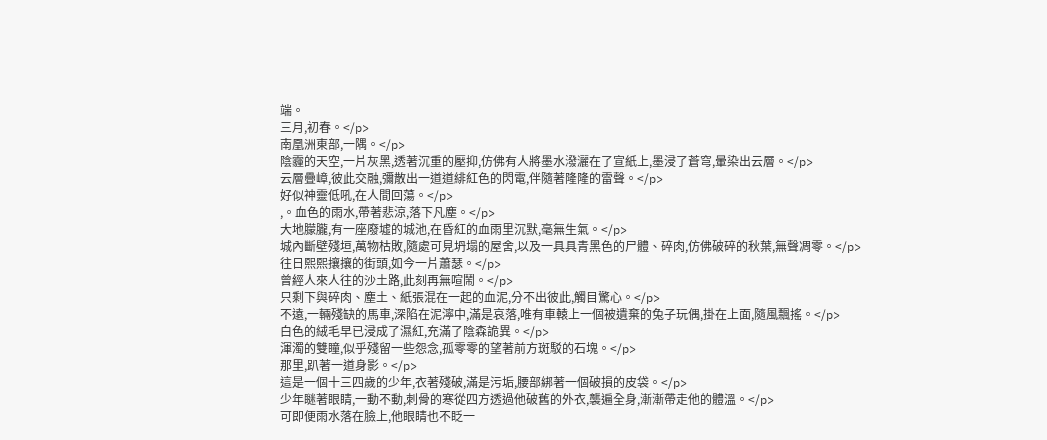端。
三月,初春。</p>
南凰洲東部,一隅。</p>
陰霾的天空,一片灰黑,透著沉重的壓抑,仿佛有人將墨水潑灑在了宣紙上,墨浸了蒼穹,暈染出云層。</p>
云層疊嶂,彼此交融,彌散出一道道緋紅色的閃電,伴隨著隆隆的雷聲。</p>
好似神靈低吼,在人間回蕩。</p>
,。血色的雨水,帶著悲涼,落下凡塵。</p>
大地朦朧,有一座廢墟的城池,在昏紅的血雨里沉默,毫無生氣。</p>
城內斷壁殘垣,萬物枯敗,隨處可見坍塌的屋舍,以及一具具青黑色的尸體、碎肉,仿佛破碎的秋葉,無聲凋零。</p>
往日熙熙攘攘的街頭,如今一片蕭瑟。</p>
曾經人來人往的沙土路,此刻再無喧鬧。</p>
只剩下與碎肉、塵土、紙張混在一起的血泥,分不出彼此,觸目驚心。</p>
不遠,一輛殘缺的馬車,深陷在泥濘中,滿是哀落,唯有車轅上一個被遺棄的兔子玩偶,掛在上面,隨風飄搖。</p>
白色的絨毛早已浸成了濕紅,充滿了陰森詭異。</p>
渾濁的雙瞳,似乎殘留一些怨念,孤零零的望著前方斑駁的石塊。</p>
那里,趴著一道身影。</p>
這是一個十三四歲的少年,衣著殘破,滿是污垢,腰部綁著一個破損的皮袋。</p>
少年瞇著眼睛,一動不動,刺骨的寒從四方透過他破舊的外衣,襲遍全身,漸漸帶走他的體溫。</p>
可即便雨水落在臉上,他眼睛也不眨一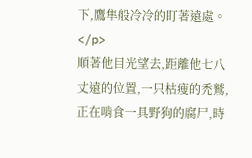下,鷹隼般冷冷的盯著遠處。</p>
順著他目光望去,距離他七八丈遠的位置,一只枯瘦的禿鷲,正在啃食一具野狗的腐尸,時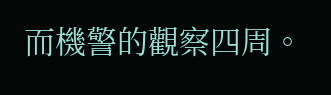而機警的觀察四周。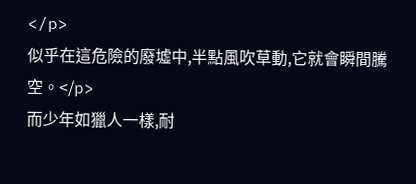</p>
似乎在這危險的廢墟中,半點風吹草動,它就會瞬間騰空。</p>
而少年如獵人一樣,耐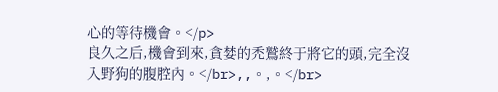心的等待機會。</p>
良久之后,機會到來,貪婪的禿鷲終于將它的頭,完全沒入野狗的腹腔內。</br>,,。,。</br>